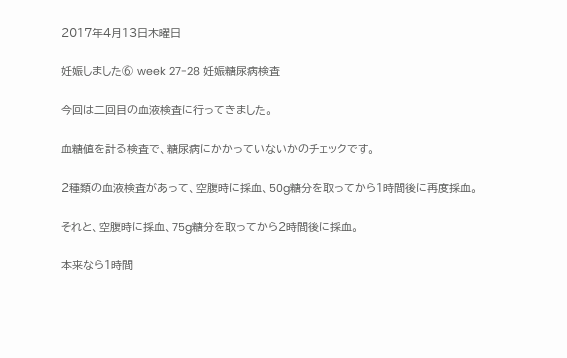2017年4月13日木曜日

妊娠しました⑥ week 27-28 妊娠糖尿病検査

今回は二回目の血液検査に行ってきました。

血糖値を計る検査で、糖尿病にかかっていないかのチェックです。

2種類の血液検査があって、空腹時に採血、50g糖分を取ってから1時間後に再度採血。

それと、空腹時に採血、75g糖分を取ってから2時間後に採血。

本来なら1時間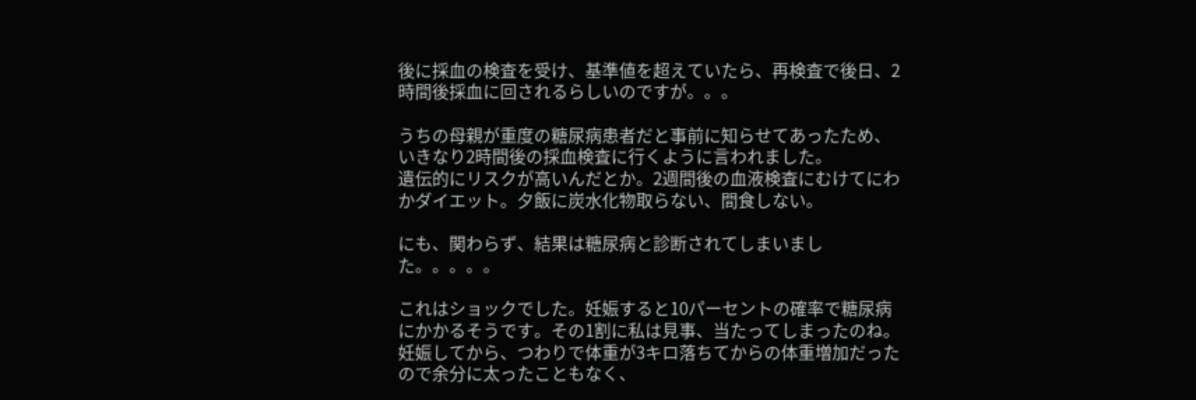後に採血の検査を受け、基準値を超えていたら、再検査で後日、2時間後採血に回されるらしいのですが。。。

うちの母親が重度の糖尿病患者だと事前に知らせてあったため、いきなり2時間後の採血検査に行くように言われました。
遺伝的にリスクが高いんだとか。2週間後の血液検査にむけてにわかダイエット。夕飯に炭水化物取らない、間食しない。

にも、関わらず、結果は糖尿病と診断されてしまいました。。。。。

これはショックでした。妊娠すると10パーセントの確率で糖尿病にかかるそうです。その1割に私は見事、当たってしまったのね。
妊娠してから、つわりで体重が3キロ落ちてからの体重増加だったので余分に太ったこともなく、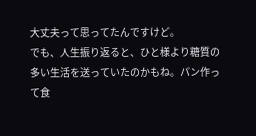大丈夫って思ってたんですけど。
でも、人生振り返ると、ひと様より糖質の多い生活を送っていたのかもね。パン作って食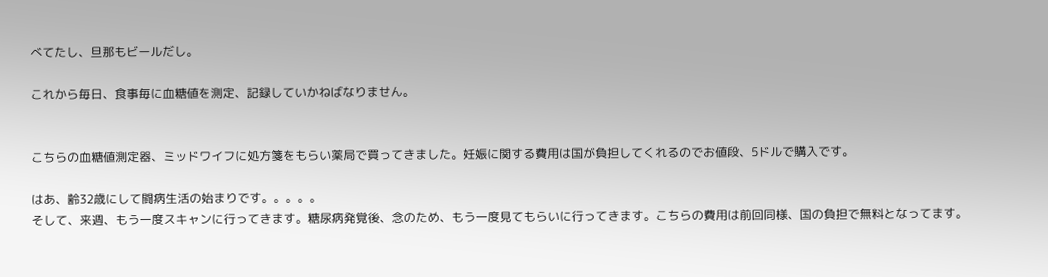べてたし、旦那もビールだし。

これから毎日、食事毎に血糖値を測定、記録していかねばなりません。


こちらの血糖値測定器、ミッドワイフに処方箋をもらい薬局で買ってきました。妊娠に関する費用は国が負担してくれるのでお値段、5ドルで購入です。

はあ、齢32歳にして闘病生活の始まりです。。。。。
そして、来週、もう一度スキャンに行ってきます。糖尿病発覚後、念のため、もう一度見てもらいに行ってきます。こちらの費用は前回同様、国の負担で無料となってます。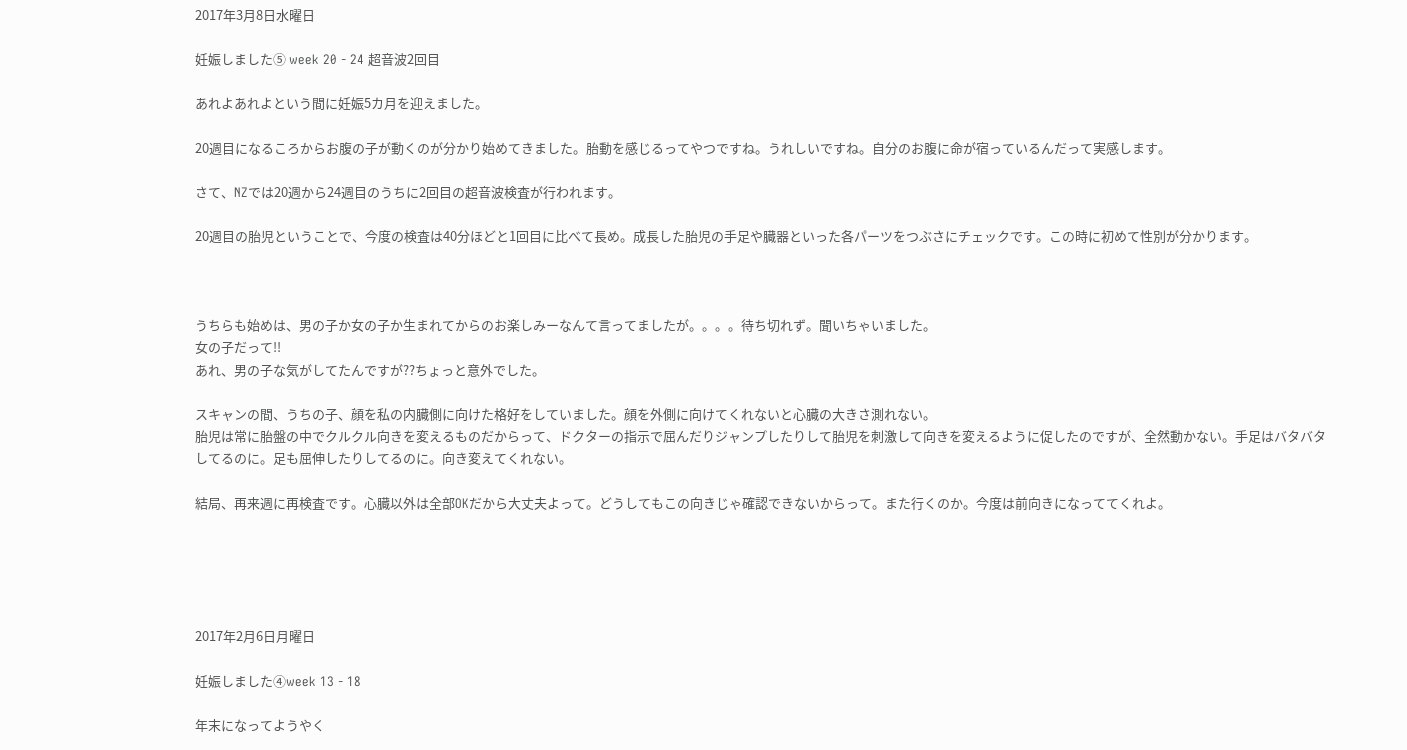2017年3月8日水曜日

妊娠しました⑤ week 20 - 24 超音波2回目

あれよあれよという間に妊娠5カ月を迎えました。

20週目になるころからお腹の子が動くのが分かり始めてきました。胎動を感じるってやつですね。うれしいですね。自分のお腹に命が宿っているんだって実感します。

さて、NZでは20週から24週目のうちに2回目の超音波検査が行われます。

20週目の胎児ということで、今度の検査は40分ほどと1回目に比べて長め。成長した胎児の手足や臓器といった各パーツをつぶさにチェックです。この時に初めて性別が分かります。



うちらも始めは、男の子か女の子か生まれてからのお楽しみーなんて言ってましたが。。。。待ち切れず。聞いちゃいました。
女の子だって!!
あれ、男の子な気がしてたんですが??ちょっと意外でした。

スキャンの間、うちの子、顔を私の内臓側に向けた格好をしていました。顔を外側に向けてくれないと心臓の大きさ測れない。
胎児は常に胎盤の中でクルクル向きを変えるものだからって、ドクターの指示で屈んだりジャンプしたりして胎児を刺激して向きを変えるように促したのですが、全然動かない。手足はバタバタしてるのに。足も屈伸したりしてるのに。向き変えてくれない。

結局、再来週に再検査です。心臓以外は全部OKだから大丈夫よって。どうしてもこの向きじゃ確認できないからって。また行くのか。今度は前向きになっててくれよ。





2017年2月6日月曜日

妊娠しました④week 13 - 18

年末になってようやく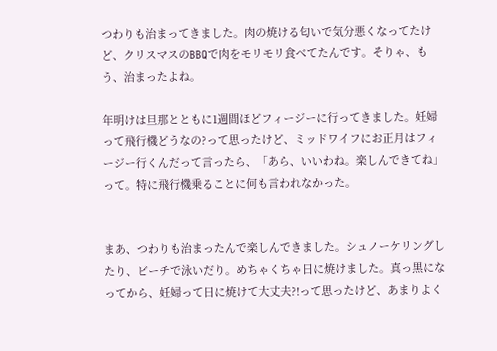つわりも治まってきました。肉の焼ける匂いで気分悪くなってたけど、クリスマスのBBQで肉をモリモリ食べてたんです。そりゃ、もう、治まったよね。

年明けは旦那とともに1週間ほどフィージーに行ってきました。妊婦って飛行機どうなの?って思ったけど、ミッドワイフにお正月はフィージー行くんだって言ったら、「あら、いいわね。楽しんできてね」って。特に飛行機乗ることに何も言われなかった。


まあ、つわりも治まったんで楽しんできました。シュノーケリングしたり、ビーチで泳いだり。めちゃくちゃ日に焼けました。真っ黒になってから、妊婦って日に焼けて大丈夫?!って思ったけど、あまりよく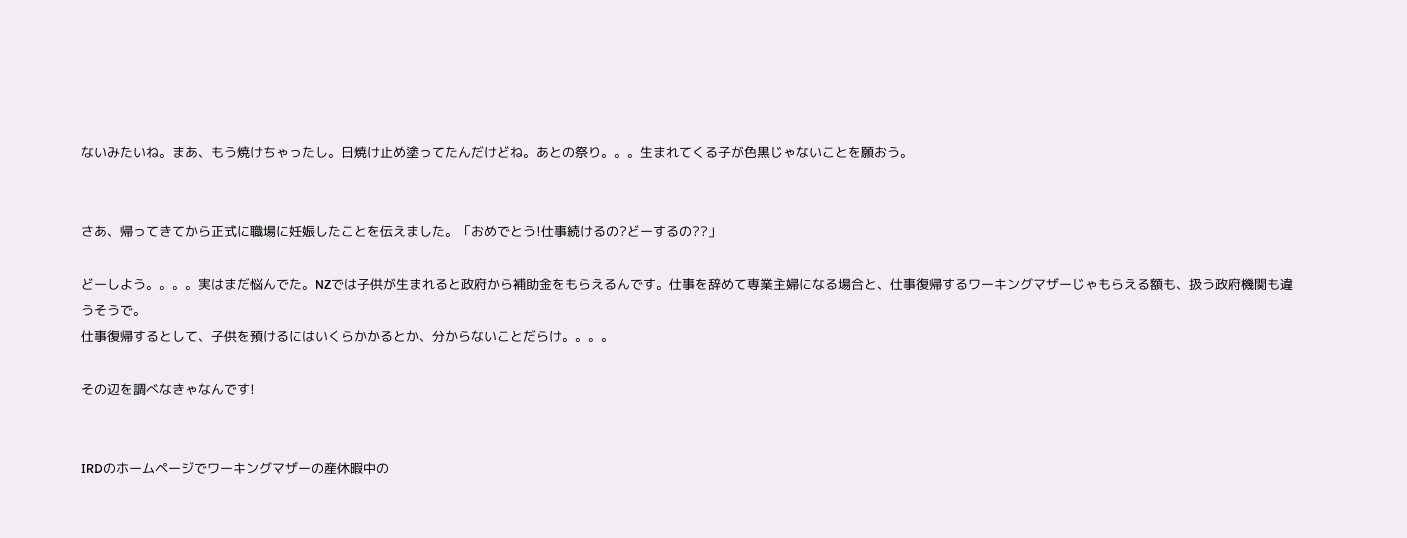ないみたいね。まあ、もう焼けちゃったし。日焼け止め塗ってたんだけどね。あとの祭り。。。生まれてくる子が色黒じゃないことを願おう。


さあ、帰ってきてから正式に職場に妊娠したことを伝えました。「おめでとう!仕事続けるの?どーするの??」

どーしよう。。。。実はまだ悩んでた。NZでは子供が生まれると政府から補助金をもらえるんです。仕事を辞めて専業主婦になる場合と、仕事復帰するワーキングマザーじゃもらえる額も、扱う政府機関も違うそうで。
仕事復帰するとして、子供を預けるにはいくらかかるとか、分からないことだらけ。。。。

その辺を調べなきゃなんです!


IRDのホームページでワーキングマザーの産休暇中の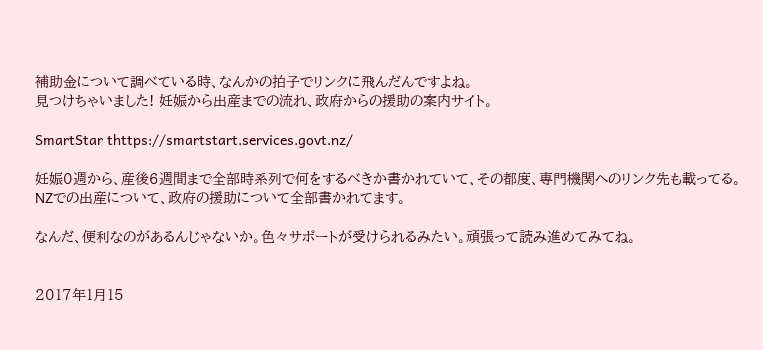補助金について調べている時、なんかの拍子でリンクに飛んだんですよね。
見つけちゃいました! 妊娠から出産までの流れ、政府からの援助の案内サイト。

SmartStar thttps://smartstart.services.govt.nz/

妊娠0週から、産後6週間まで全部時系列で何をするべきか書かれていて、その都度、専門機関へのリンク先も載ってる。
NZでの出産について、政府の援助について全部書かれてます。

なんだ、便利なのがあるんじゃないか。色々サポートが受けられるみたい。頑張って読み進めてみてね。


2017年1月15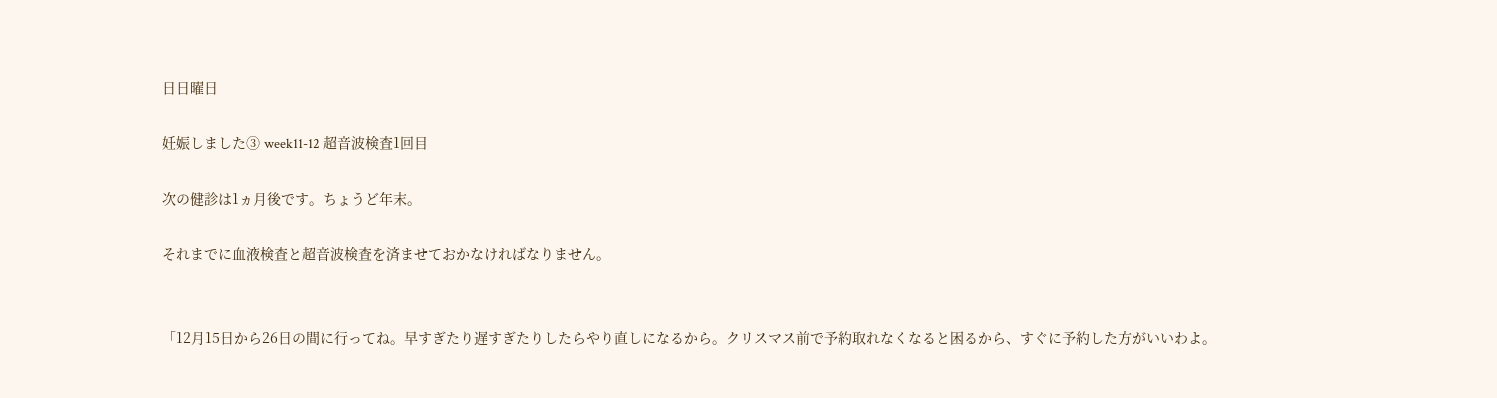日日曜日

妊娠しました③ week11-12 超音波検査1回目

次の健診は1ヵ月後です。ちょうど年末。

それまでに血液検査と超音波検査を済ませておかなければなりません。


「12月15日から26日の間に行ってね。早すぎたり遅すぎたりしたらやり直しになるから。クリスマス前で予約取れなくなると困るから、すぐに予約した方がいいわよ。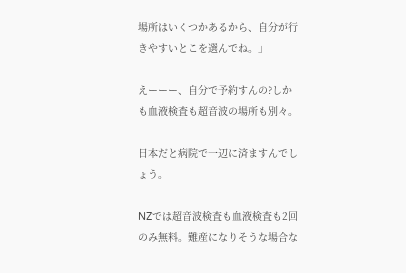場所はいくつかあるから、自分が行きやすいとこを選んでね。」

えーーー、自分で予約すんの?しかも血液検査も超音波の場所も別々。

日本だと病院で一辺に済ますんでしょう。

NZでは超音波検査も血液検査も2回のみ無料。難産になりそうな場合な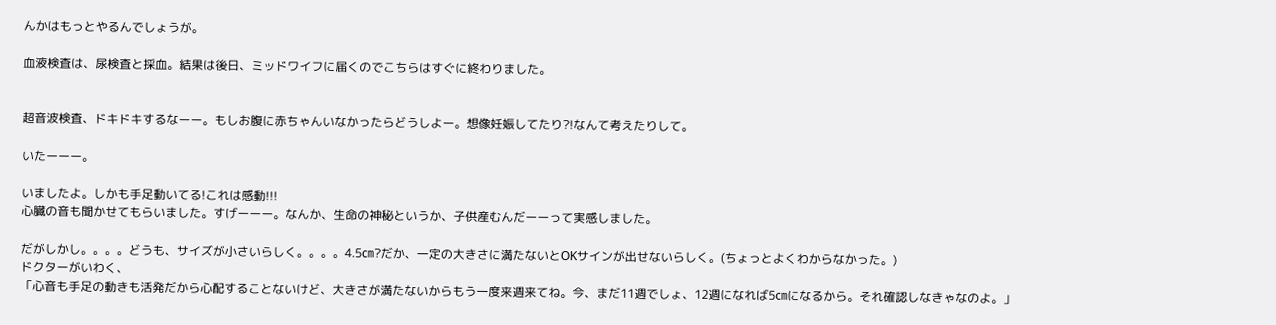んかはもっとやるんでしょうが。

血液検査は、尿検査と採血。結果は後日、ミッドワイフに届くのでこちらはすぐに終わりました。


超音波検査、ドキドキするなーー。もしお腹に赤ちゃんいなかったらどうしよー。想像妊娠してたり?!なんて考えたりして。

いたーーー。

いましたよ。しかも手足動いてる!これは感動!!!
心臓の音も聞かせてもらいました。すげーーー。なんか、生命の神秘というか、子供産むんだーーって実感しました。

だがしかし。。。。どうも、サイズが小さいらしく。。。。4.5㎝?だか、一定の大きさに満たないとOKサインが出せないらしく。(ちょっとよくわからなかった。)
ドクターがいわく、
「心音も手足の動きも活発だから心配することないけど、大きさが満たないからもう一度来週来てね。今、まだ11週でしょ、12週になれば5㎝になるから。それ確認しなきゃなのよ。」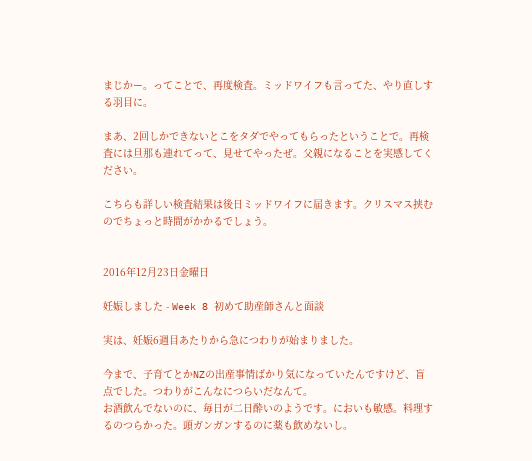まじかー。ってことで、再度検査。ミッドワイフも言ってた、やり直しする羽目に。

まあ、2回しかできないとこをタダでやってもらったということで。再検査には旦那も連れてって、見せてやったぜ。父親になることを実感してください。

こちらも詳しい検査結果は後日ミッドワイフに届きます。クリスマス挟むのでちょっと時間がかかるでしょう。


2016年12月23日金曜日

妊娠しました - Week 8 初めて助産師さんと面談

実は、妊娠6週目あたりから急につわりが始まりました。

今まで、子育てとかNZの出産事情ばかり気になっていたんですけど、盲点でした。つわりがこんなにつらいだなんて。
お酒飲んでないのに、毎日が二日酔いのようです。においも敏感。料理するのつらかった。頭ガンガンするのに薬も飲めないし。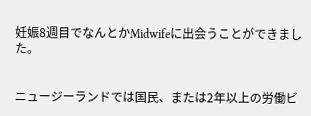妊娠8週目でなんとかMidwifeに出会うことができました。


ニュージーランドでは国民、または2年以上の労働ビ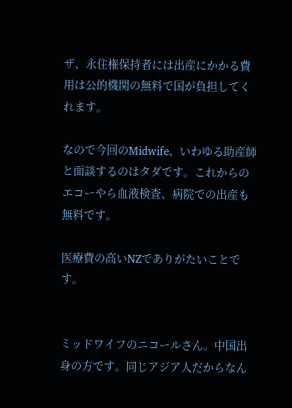ザ、永住権保持者には出産にかかる費用は公的機関の無料で国が負担してくれます。

なので今回のMidwife、いわゆる助産師と面談するのはタダです。これからのエコーやら血液検査、病院での出産も無料です。

医療費の高いNZでありがたいことです。


ミッドワイフのニコールさん。中国出身の方です。同じアジア人だからなん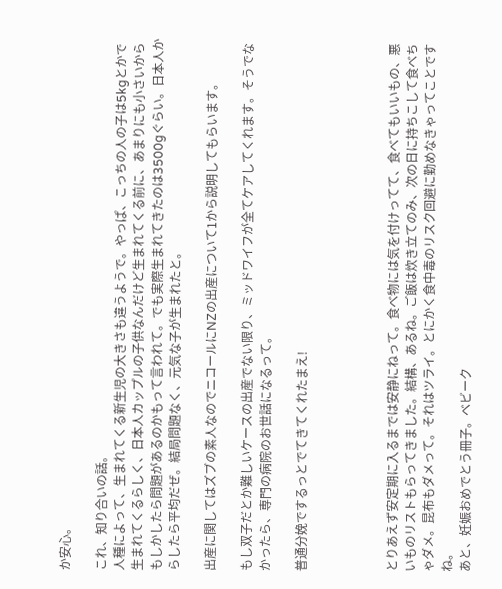か安心。

これ、知り合いの話。
人種によって、生まれてくる新生児の大きさも違うようで。やっぱ、こっちの人の子は5kgとかで生まれてくるらしく、日本人カップルの子供なんだけど生まれてくる前に、あまりにも小さいからもしかしたら問題があるのかもって言われて。でも実際生まれてきたのは3500gぐらい。日本人からしたら平均だぜ。結局問題なく、元気な子が生まれたと。

出産に関してはズブの素人なのでニコールにNZの出産について1から説明してもらいます。

もし双子だとか難しいケースの出産でない限り、ミッドワイフが全てケアしてくれます。そうでなかったら、専門の病院のお世話になるって。

普通分娩でするっとでてきてくれたまえ!




とりあえず安定期に入るまでは安静にねって。食べ物には気を付けってて、食べてもいいもの、悪いものリストもらってきました。結構、あるね。ご飯は炊き立てのみ、次の日に持ちこして食べちゃダメ。昆布もダメって。それはツライ。とにかく食中毒のリスク回避に勤めなきゃってことですね。
あと、妊娠おめでとう冊子。ベビーク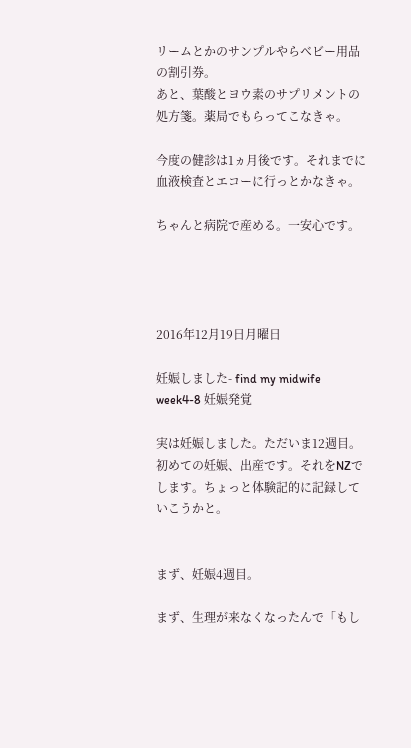リームとかのサンプルやらベビー用品の割引券。
あと、葉酸とヨウ素のサプリメントの処方箋。薬局でもらってこなきゃ。

今度の健診は1ヵ月後です。それまでに血液検査とエコーに行っとかなきゃ。

ちゃんと病院で産める。一安心です。




2016年12月19日月曜日

妊娠しました- find my midwife week4-8 妊娠発覚

実は妊娠しました。ただいま12週目。初めての妊娠、出産です。それをNZでします。ちょっと体験記的に記録していこうかと。


まず、妊娠4週目。

まず、生理が来なくなったんで「もし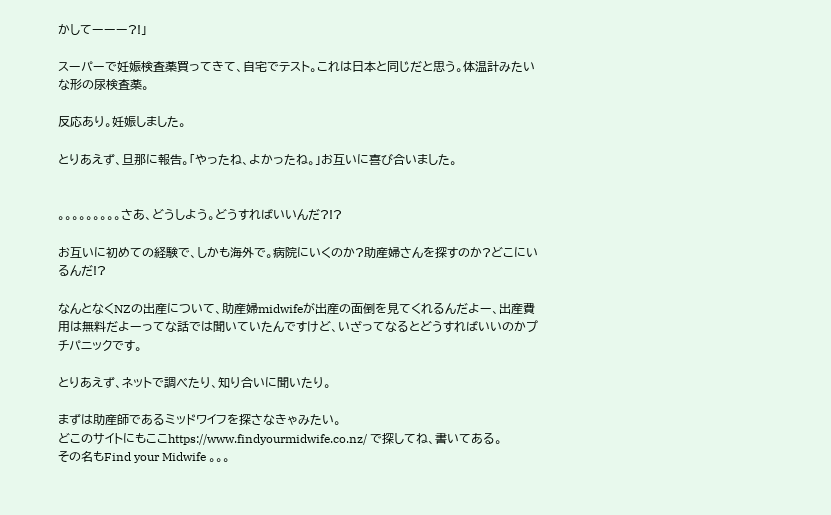かしてーーー?!」

スーパーで妊娠検査薬買ってきて、自宅でテスト。これは日本と同じだと思う。体温計みたいな形の尿検査薬。

反応あり。妊娠しました。

とりあえず、旦那に報告。「やったね、よかったね。」お互いに喜び合いました。


。。。。。。。。。さあ、どうしよう。どうすればいいんだ?!?

お互いに初めての経験で、しかも海外で。病院にいくのか?助産婦さんを探すのか?どこにいるんだ!?

なんとなくNZの出産について、助産婦midwifeが出産の面倒を見てくれるんだよー、出産費用は無料だよーってな話では聞いていたんですけど、いざってなるとどうすればいいのかプチパニックです。

とりあえず、ネットで調べたり、知り合いに聞いたり。

まずは助産師であるミッドワイフを探さなきゃみたい。
どこのサイトにもここhttps://www.findyourmidwife.co.nz/ で探してね、書いてある。
その名もFind your Midwife 。。。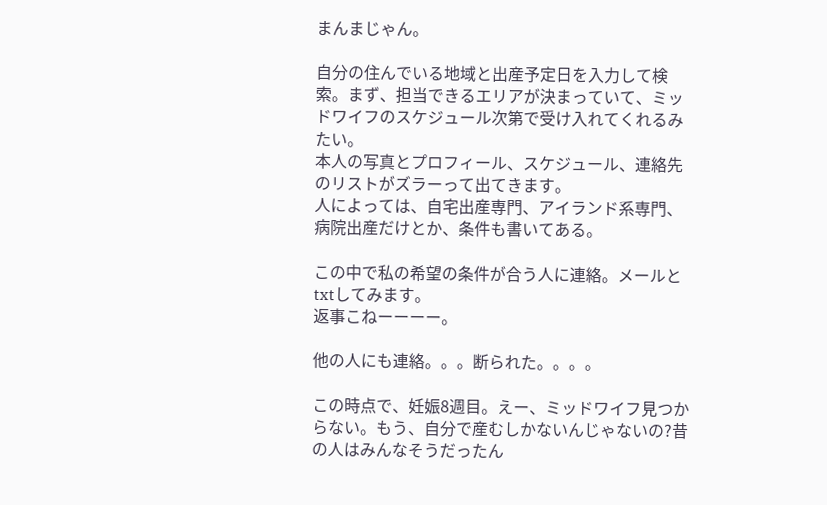まんまじゃん。

自分の住んでいる地域と出産予定日を入力して検索。まず、担当できるエリアが決まっていて、ミッドワイフのスケジュール次第で受け入れてくれるみたい。
本人の写真とプロフィール、スケジュール、連絡先のリストがズラーって出てきます。
人によっては、自宅出産専門、アイランド系専門、病院出産だけとか、条件も書いてある。

この中で私の希望の条件が合う人に連絡。メールとtxtしてみます。
返事こねーーーー。

他の人にも連絡。。。断られた。。。。

この時点で、妊娠8週目。えー、ミッドワイフ見つからない。もう、自分で産むしかないんじゃないの?昔の人はみんなそうだったん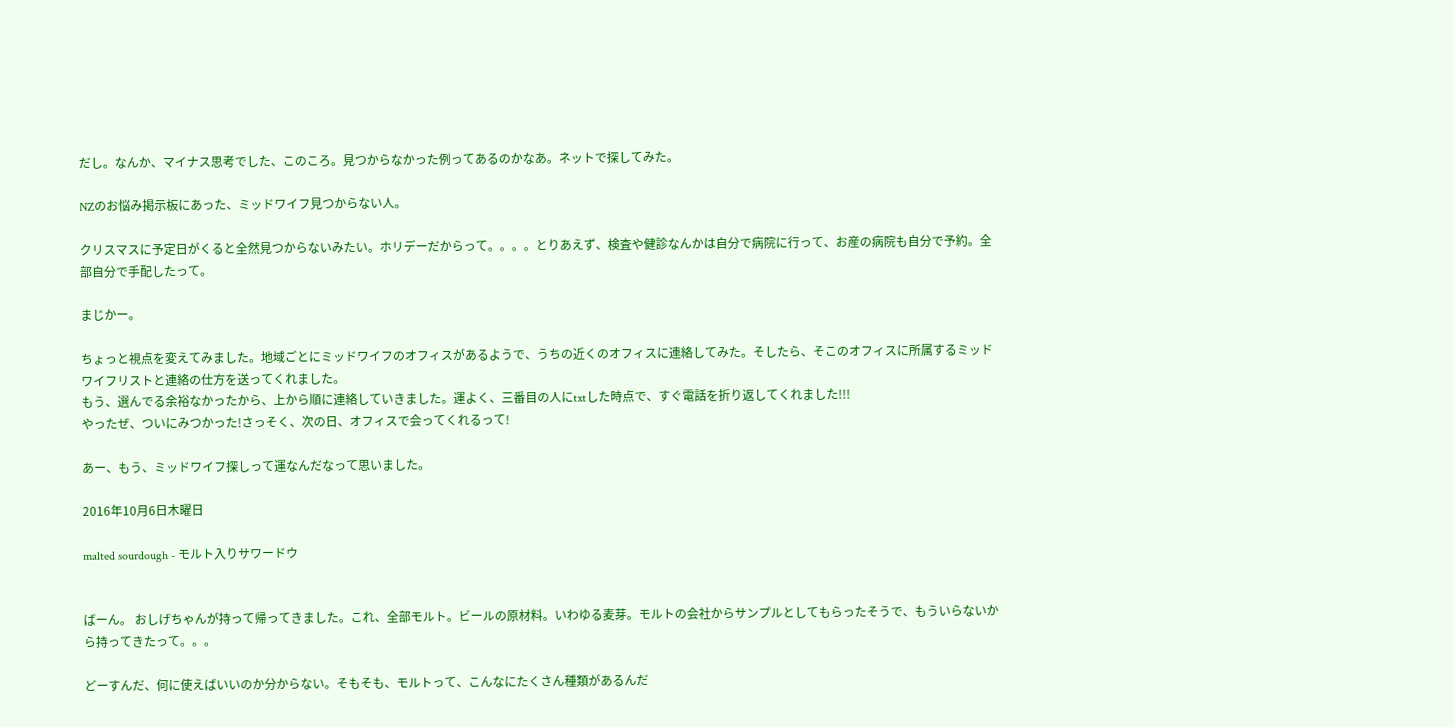だし。なんか、マイナス思考でした、このころ。見つからなかった例ってあるのかなあ。ネットで探してみた。

NZのお悩み掲示板にあった、ミッドワイフ見つからない人。

クリスマスに予定日がくると全然見つからないみたい。ホリデーだからって。。。。とりあえず、検査や健診なんかは自分で病院に行って、お産の病院も自分で予約。全部自分で手配したって。

まじかー。

ちょっと視点を変えてみました。地域ごとにミッドワイフのオフィスがあるようで、うちの近くのオフィスに連絡してみた。そしたら、そこのオフィスに所属するミッドワイフリストと連絡の仕方を送ってくれました。
もう、選んでる余裕なかったから、上から順に連絡していきました。運よく、三番目の人にtxtした時点で、すぐ電話を折り返してくれました!!!
やったぜ、ついにみつかった!さっそく、次の日、オフィスで会ってくれるって!

あー、もう、ミッドワイフ探しって運なんだなって思いました。

2016年10月6日木曜日

malted sourdough - モルト入りサワードウ


ばーん。 おしげちゃんが持って帰ってきました。これ、全部モルト。ビールの原材料。いわゆる麦芽。モルトの会社からサンプルとしてもらったそうで、もういらないから持ってきたって。。。

どーすんだ、何に使えばいいのか分からない。そもそも、モルトって、こんなにたくさん種類があるんだ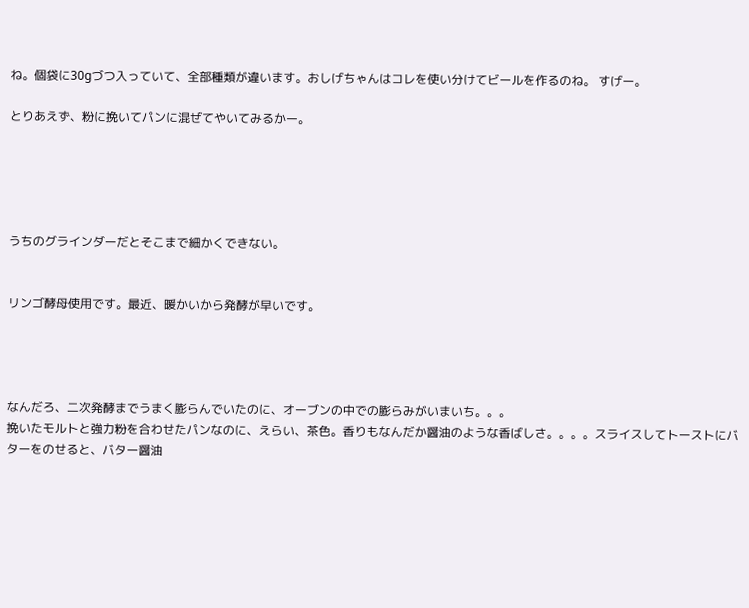ね。個袋に30gづつ入っていて、全部種類が違います。おしげちゃんはコレを使い分けてビールを作るのね。 すげー。

とりあえず、粉に挽いてパンに混ぜてやいてみるかー。





うちのグラインダーだとそこまで細かくできない。


リンゴ酵母使用です。最近、暖かいから発酵が早いです。




なんだろ、二次発酵までうまく膨らんでいたのに、オーブンの中での膨らみがいまいち。。。
挽いたモルトと強力粉を合わせたパンなのに、えらい、茶色。香りもなんだか醤油のような香ばしさ。。。。スライスしてトーストにバターをのせると、バター醤油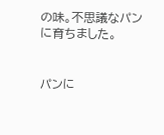の味。不思議なパンに育ちました。


パンに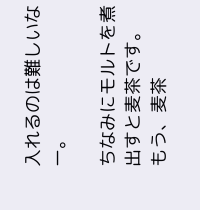入れるのは難しいなー。

ちなみにモルトを煮出すと麦茶です。
もう、麦茶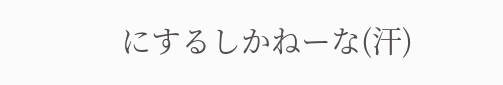にするしかねーな(汗)